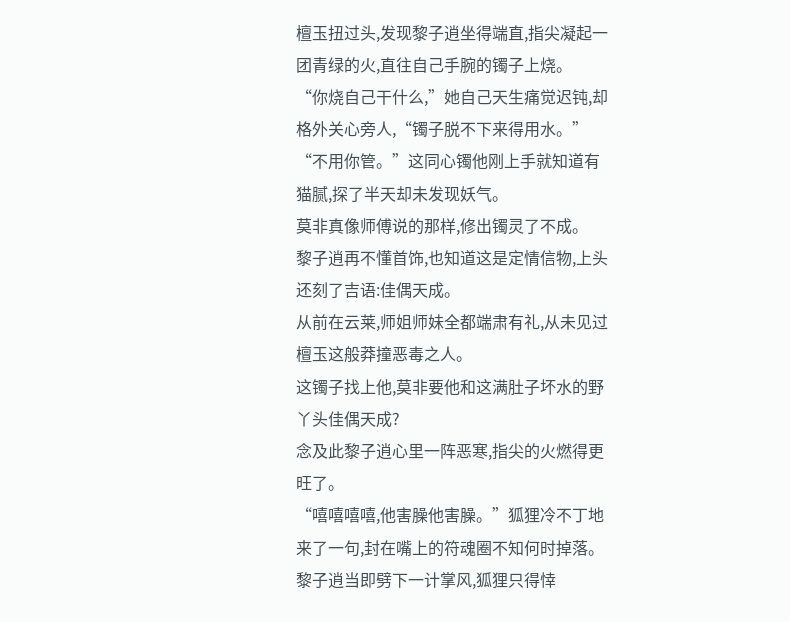檀玉扭过头,发现黎子逍坐得端直,指尖凝起一团青绿的火,直往自己手腕的镯子上烧。
“你烧自己干什么,”她自己天生痛觉迟钝,却格外关心旁人,“镯子脱不下来得用水。”
“不用你管。”这同心镯他刚上手就知道有猫腻,探了半天却未发现妖气。
莫非真像师傅说的那样,修出镯灵了不成。
黎子逍再不懂首饰,也知道这是定情信物,上头还刻了吉语:佳偶天成。
从前在云莱,师姐师妹全都端肃有礼,从未见过檀玉这般莽撞恶毒之人。
这镯子找上他,莫非要他和这满肚子坏水的野丫头佳偶天成?
念及此黎子逍心里一阵恶寒,指尖的火燃得更旺了。
“嘻嘻嘻嘻,他害臊他害臊。”狐狸冷不丁地来了一句,封在嘴上的符魂圈不知何时掉落。
黎子逍当即劈下一计掌风,狐狸只得悻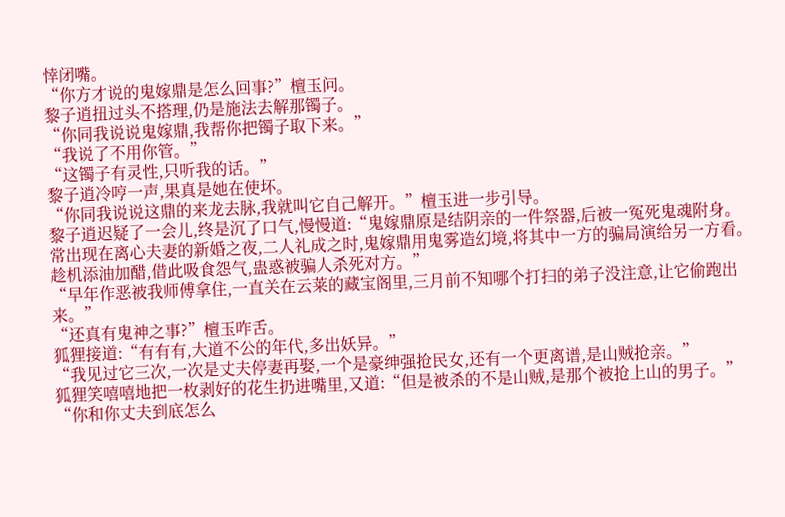悻闭嘴。
“你方才说的鬼嫁鼎是怎么回事?”檀玉问。
黎子逍扭过头不搭理,仍是施法去解那镯子。
“你同我说说鬼嫁鼎,我帮你把镯子取下来。”
“我说了不用你管。”
“这镯子有灵性,只听我的话。”
黎子逍冷哼一声,果真是她在使坏。
“你同我说说这鼎的来龙去脉,我就叫它自己解开。”檀玉进一步引导。
黎子逍迟疑了一会儿,终是沉了口气,慢慢道:“鬼嫁鼎原是结阴亲的一件祭器,后被一冤死鬼魂附身。
常出现在离心夫妻的新婚之夜,二人礼成之时,鬼嫁鼎用鬼雾造幻境,将其中一方的骗局演给另一方看。
趁机添油加醋,借此吸食怨气,蛊惑被骗人杀死对方。”
“早年作恶被我师傅拿住,一直关在云莱的藏宝阁里,三月前不知哪个打扫的弟子没注意,让它偷跑出来。”
“还真有鬼神之事?”檀玉咋舌。
狐狸接道:“有有有,大道不公的年代,多出妖异。”
“我见过它三次,一次是丈夫停妻再娶,一个是豪绅强抢民女,还有一个更离谱,是山贼抢亲。”
狐狸笑嘻嘻地把一枚剥好的花生扔进嘴里,又道:“但是被杀的不是山贼,是那个被抢上山的男子。”
“你和你丈夫到底怎么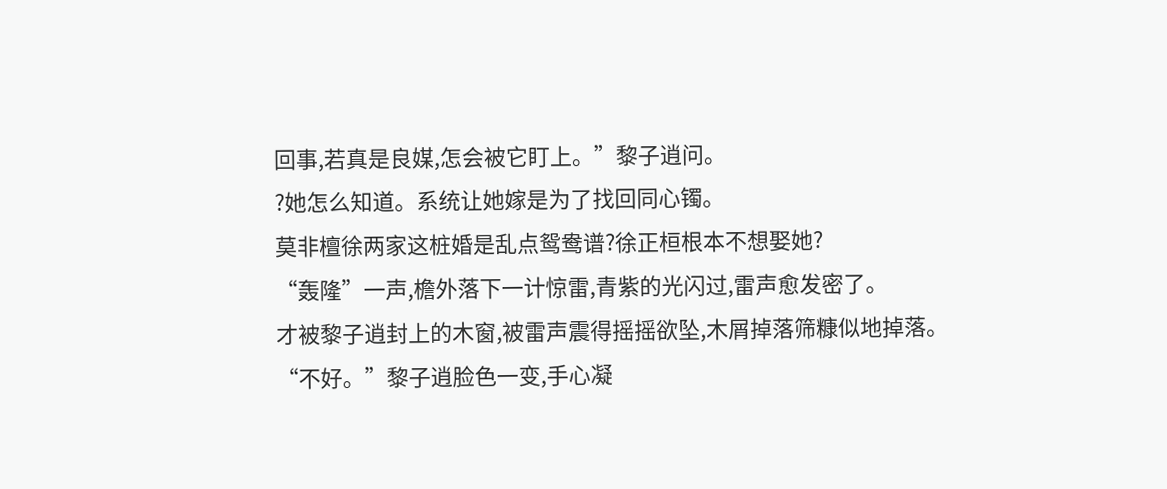回事,若真是良媒,怎会被它盯上。”黎子逍问。
?她怎么知道。系统让她嫁是为了找回同心镯。
莫非檀徐两家这桩婚是乱点鸳鸯谱?徐正桓根本不想娶她?
“轰隆”一声,檐外落下一计惊雷,青紫的光闪过,雷声愈发密了。
才被黎子逍封上的木窗,被雷声震得摇摇欲坠,木屑掉落筛糠似地掉落。
“不好。”黎子逍脸色一变,手心凝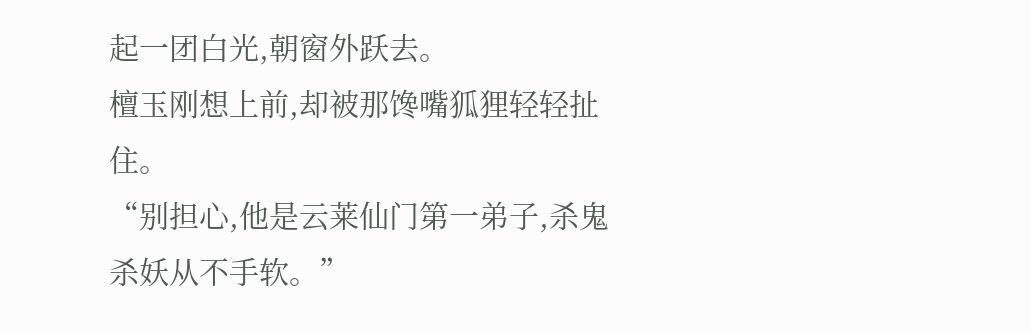起一团白光,朝窗外跃去。
檀玉刚想上前,却被那馋嘴狐狸轻轻扯住。
“别担心,他是云莱仙门第一弟子,杀鬼杀妖从不手软。”